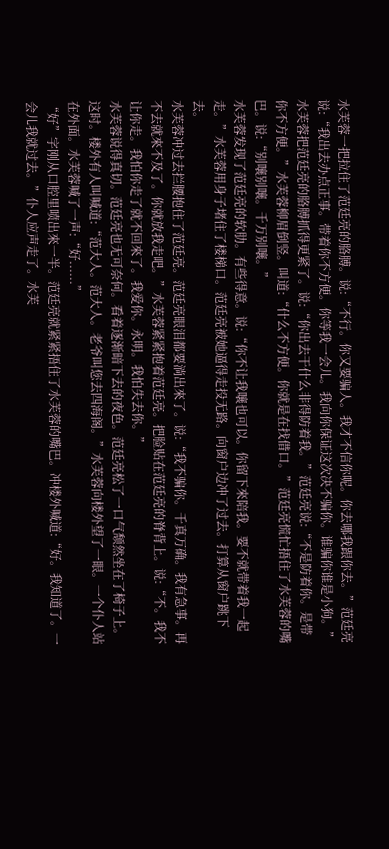水芙蓉一把拉住了范廷亮的胳膊。说:“不行。你又要骗人。我才不信你呢。你去哪我跟你去。”范廷亮说:“我出去办点正事。带着你不方便。你等我一会儿。我向你保证这次决不骗你。谁骗你谁是小狗。”
水芙蓉把范廷亮的胳膊抓得更紧了。说:“你出去干什么非得防着我。”范廷亮说:“不是防着你。是带你不方便。”水芙蓉柳眉倒竖。叫道:“什么不方便。你就是在找借口。”范廷亮慌忙捂住了水芙蓉的嘴巴。说:“别嚷别嚷。千万别嚷。”
水芙蓉发现了范廷亮的软肋。有些得意。说:“你不让我嚷也可以。你留下來陪我。要不就带着我一起走。”水芙蓉用身子堵住了楼梯口。范廷亮被她逼得走投无路。向窗户边冲了过去。打算从窗户跳下去。
水芙蓉冲过去拦腰抱住了范廷亮。范廷亮眼泪都要淌出來了。说:“我不骗你。千真万确。我有急事。再不去就來不及了。你就放我走吧。”水芙蓉紧紧抱着范廷亮。把脸贴在范廷亮的脊背上。说:“不。我不让你走。我怕你走了就不回來了。我爱你。永明。我怕失去你。”
水芙蓉说得真切。范廷亮也无可奈何。看着逐渐暗下去的夜色。范廷亮松了一口气颓然坐在了椅子上。这时。楼外有人叫喊道:“范大人。范大人。老爷叫您去四海阁。”水芙蓉向楼外望了一眼。一个仆人站在外面。水芙蓉喊了一声:“好......”
“好”字刚从口腔里喷出來一半。范廷亮就紧紧捂住了水芙蓉的嘴巴。冲楼外喊道:“好。我知道了。一会儿我就过去。”仆人应声走了。水芙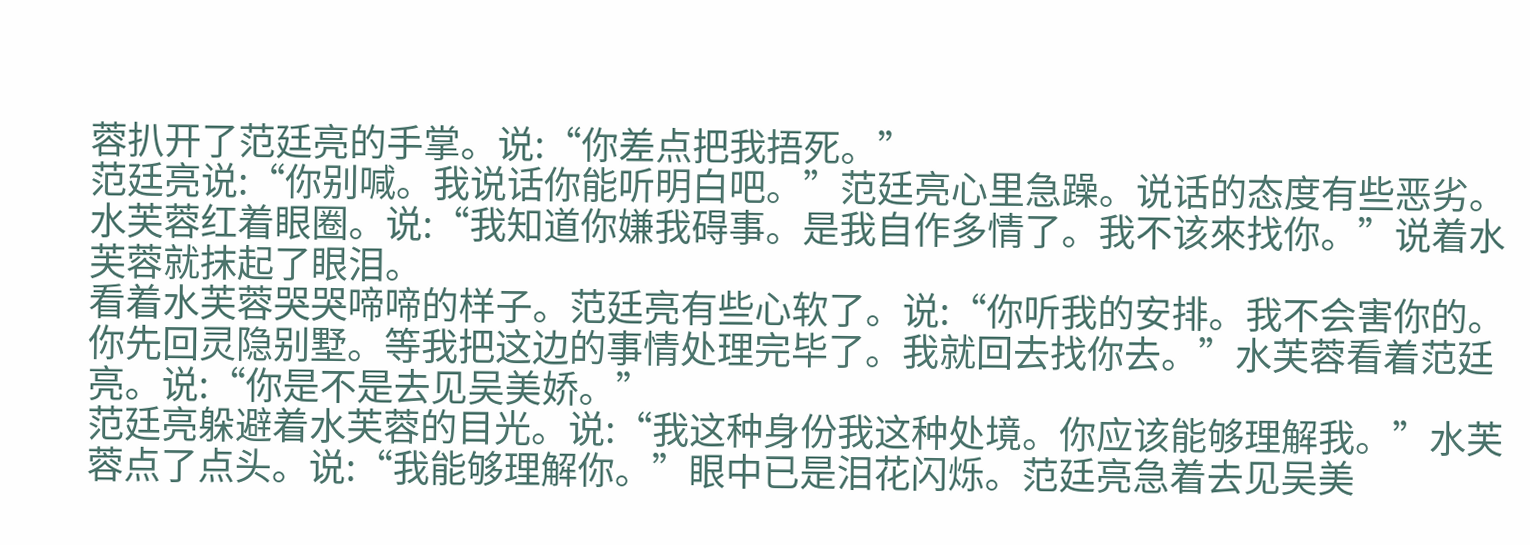蓉扒开了范廷亮的手掌。说:“你差点把我捂死。”
范廷亮说:“你别喊。我说话你能听明白吧。”范廷亮心里急躁。说话的态度有些恶劣。水芙蓉红着眼圈。说:“我知道你嫌我碍事。是我自作多情了。我不该來找你。”说着水芙蓉就抹起了眼泪。
看着水芙蓉哭哭啼啼的样子。范廷亮有些心软了。说:“你听我的安排。我不会害你的。你先回灵隐别墅。等我把这边的事情处理完毕了。我就回去找你去。”水芙蓉看着范廷亮。说:“你是不是去见吴美娇。”
范廷亮躲避着水芙蓉的目光。说:“我这种身份我这种处境。你应该能够理解我。”水芙蓉点了点头。说:“我能够理解你。”眼中已是泪花闪烁。范廷亮急着去见吴美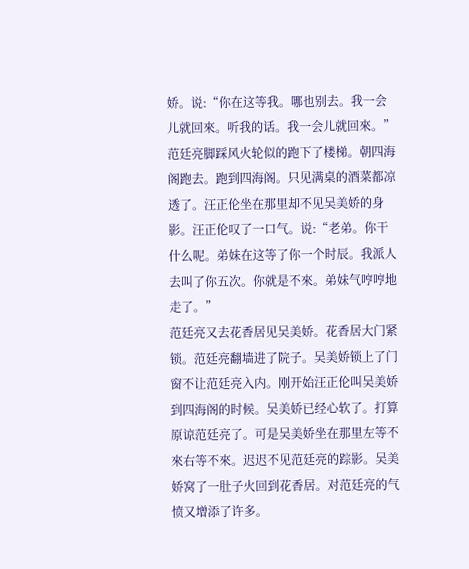娇。说:“你在这等我。哪也别去。我一会儿就回來。听我的话。我一会儿就回來。”
范廷亮脚踩风火轮似的跑下了楼梯。朝四海阁跑去。跑到四海阁。只见满桌的酒菜都凉透了。汪正伦坐在那里却不见吴美娇的身影。汪正伦叹了一口气。说:“老弟。你干什么呢。弟妹在这等了你一个时辰。我派人去叫了你五次。你就是不來。弟妹气哼哼地走了。”
范廷亮又去花香居见吴美娇。花香居大门紧锁。范廷亮翻墙进了院子。吴美娇锁上了门窗不让范廷亮入内。刚开始汪正伦叫吴美娇到四海阁的时候。吴美娇已经心软了。打算原谅范廷亮了。可是吴美娇坐在那里左等不來右等不來。迟迟不见范廷亮的踪影。吴美娇窝了一肚子火回到花香居。对范廷亮的气愤又增添了许多。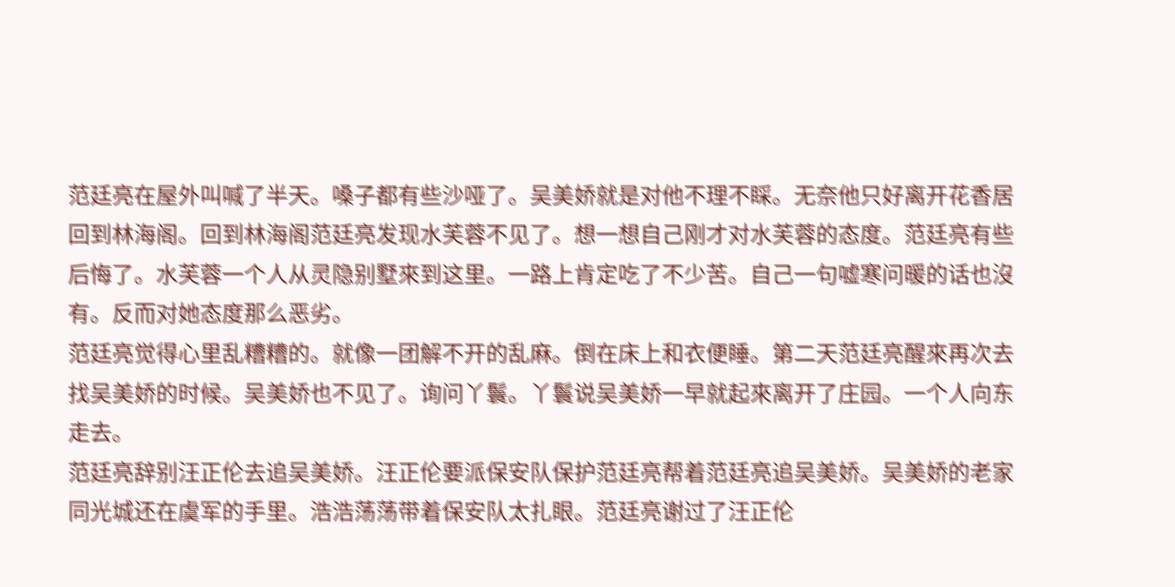范廷亮在屋外叫喊了半天。嗓子都有些沙哑了。吴美娇就是对他不理不睬。无奈他只好离开花香居回到林海阁。回到林海阁范廷亮发现水芙蓉不见了。想一想自己刚才对水芙蓉的态度。范廷亮有些后悔了。水芙蓉一个人从灵隐别墅來到这里。一路上肯定吃了不少苦。自己一句嘘寒问暖的话也沒有。反而对她态度那么恶劣。
范廷亮觉得心里乱糟糟的。就像一团解不开的乱麻。倒在床上和衣便睡。第二天范廷亮醒來再次去找吴美娇的时候。吴美娇也不见了。询问丫鬟。丫鬟说吴美娇一早就起來离开了庄园。一个人向东走去。
范廷亮辞别汪正伦去追吴美娇。汪正伦要派保安队保护范廷亮帮着范廷亮追吴美娇。吴美娇的老家同光城还在虞军的手里。浩浩荡荡带着保安队太扎眼。范廷亮谢过了汪正伦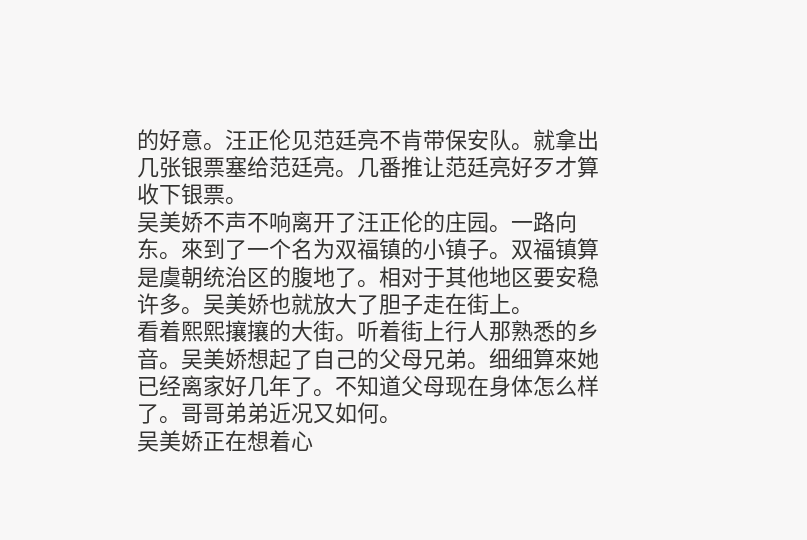的好意。汪正伦见范廷亮不肯带保安队。就拿出几张银票塞给范廷亮。几番推让范廷亮好歹才算收下银票。
吴美娇不声不响离开了汪正伦的庄园。一路向东。來到了一个名为双福镇的小镇子。双福镇算是虞朝统治区的腹地了。相对于其他地区要安稳许多。吴美娇也就放大了胆子走在街上。
看着熙熙攘攘的大街。听着街上行人那熟悉的乡音。吴美娇想起了自己的父母兄弟。细细算來她已经离家好几年了。不知道父母现在身体怎么样了。哥哥弟弟近况又如何。
吴美娇正在想着心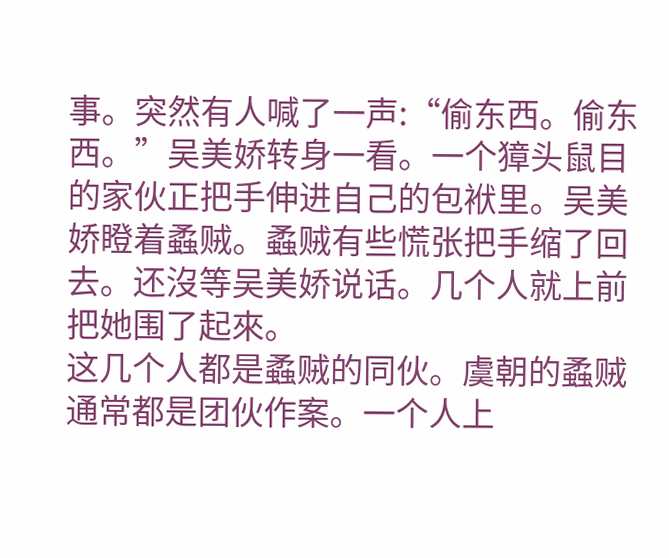事。突然有人喊了一声:“偷东西。偷东西。”吴美娇转身一看。一个獐头鼠目的家伙正把手伸进自己的包袱里。吴美娇瞪着蟊贼。蟊贼有些慌张把手缩了回去。还沒等吴美娇说话。几个人就上前把她围了起來。
这几个人都是蟊贼的同伙。虞朝的蟊贼通常都是团伙作案。一个人上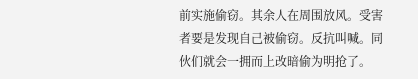前实施偷窃。其余人在周围放风。受害者要是发现自己被偷窃。反抗叫喊。同伙们就会一拥而上改暗偷为明抢了。